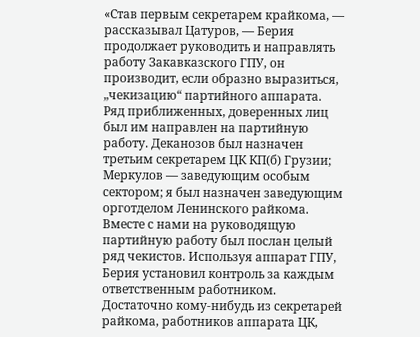«Став первым секретарем крайкома, — рассказывал Цатуров, — Берия продолжает руководить и направлять работу Закавказского ГПУ, он производит, если образно выразиться, „чекизацию“ партийного аппарата. Ряд приближенных, доверенных лиц был им направлен на партийную работу. Деканозов был назначен третьим секретарем ЦК КП(б) Грузии; Меркулов — заведующим особым сектором; я был назначен заведующим орготделом Ленинского райкома. Вместе с нами на руководящую партийную работу был послан целый ряд чекистов. Используя аппарат ГПУ, Берия установил контроль за каждым ответственным работником. Достаточно кому-нибудь из секретарей райкома, работников аппарата ЦК,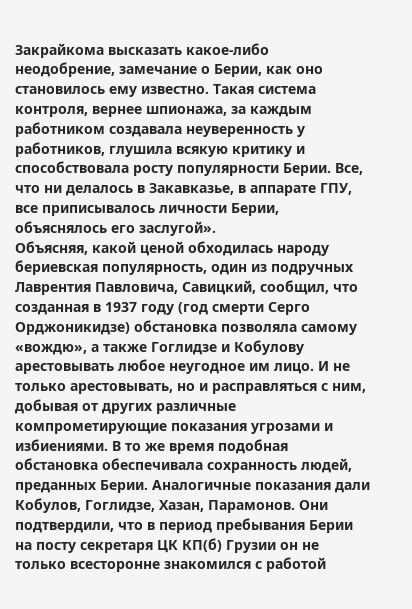Закрайкома высказать какое-либо неодобрение, замечание о Берии, как оно становилось ему известно. Такая система контроля, вернее шпионажа, за каждым работником создавала неуверенность у работников, глушила всякую критику и способствовала росту популярности Берии. Все, что ни делалось в Закавказье, в аппарате ГПУ, все приписывалось личности Берии, объяснялось его заслугой».
Объясняя, какой ценой обходилась народу бериевская популярность, один из подручных Лаврентия Павловича, Савицкий, сообщил, что созданная в 1937 году (год смерти Серго Орджоникидзе) обстановка позволяла самому «вождю», а также Гоглидзе и Кобулову арестовывать любое неугодное им лицо. И не только арестовывать, но и расправляться с ним, добывая от других различные компрометирующие показания угрозами и избиениями. В то же время подобная обстановка обеспечивала сохранность людей, преданных Берии. Аналогичные показания дали Кобулов, Гоглидзе, Хазан, Парамонов. Они подтвердили, что в период пребывания Берии на посту секретаря ЦК КП(б) Грузии он не только всесторонне знакомился с работой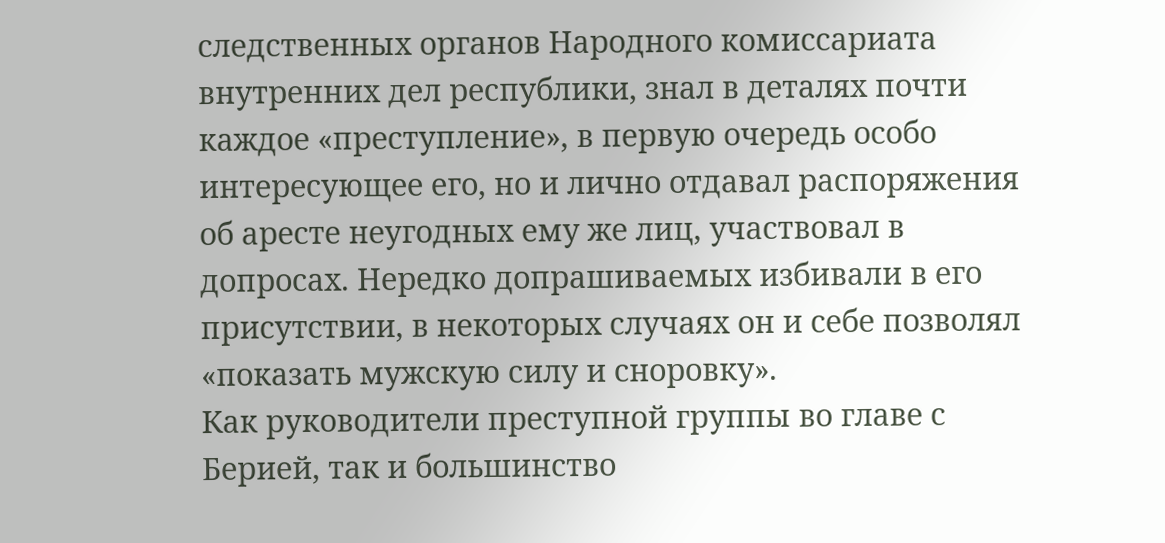следственных органов Народного комиссариата внутренних дел республики, знал в деталях почти каждое «преступление», в первую очередь особо интересующее его, но и лично отдавал распоряжения об аресте неугодных ему же лиц, участвовал в допросах. Нередко допрашиваемых избивали в его присутствии, в некоторых случаях он и себе позволял «показать мужскую силу и сноровку».
Как руководители преступной группы во главе с Берией, так и большинство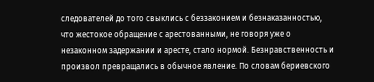следователей до того свыклись с беззаконием и безнаказанностью, что жестокое обращение с арестованными, не говоря уже о незаконном задержании и аресте, стало нормой. Безнравственность и произвол превращались в обычное явление. По словам бериевского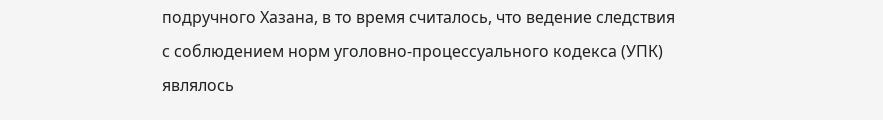подручного Хазана, в то время считалось, что ведение следствия с соблюдением норм уголовно-процессуального кодекса (УПК) являлось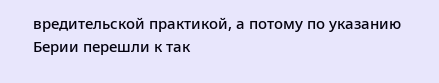вредительской практикой, а потому по указанию Берии перешли к так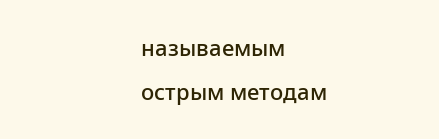называемым острым методам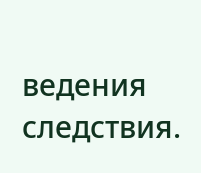ведения следствия.